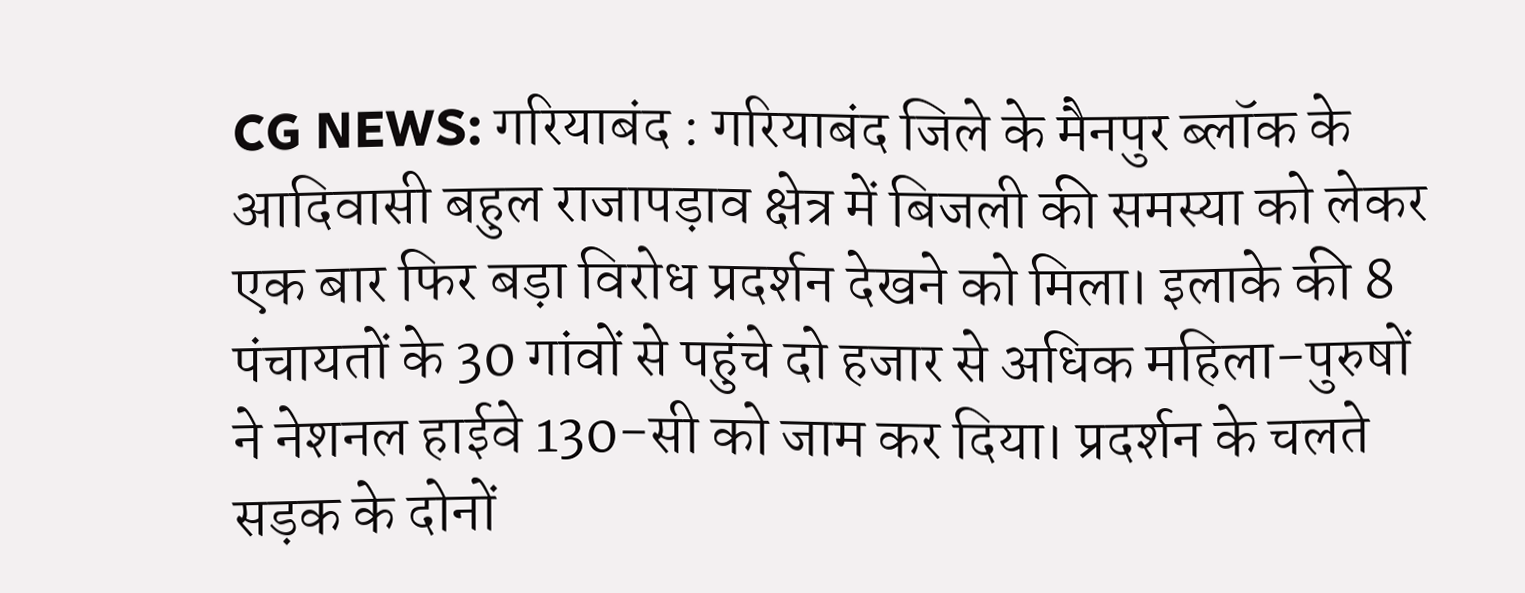CG NEWS: गरियाबंद : गरियाबंद जिले के मैनपुर ब्लॉक के आदिवासी बहुल राजापड़ाव क्षेत्र में बिजली की समस्या को लेकर एक बार फिर बड़ा विरोध प्रदर्शन देखने को मिला। इलाके की 8 पंचायतों के 30 गांवों से पहुंचे दो हजार से अधिक महिला-पुरुषों ने नेशनल हाईवे 130-सी को जाम कर दिया। प्रदर्शन के चलते सड़क के दोनों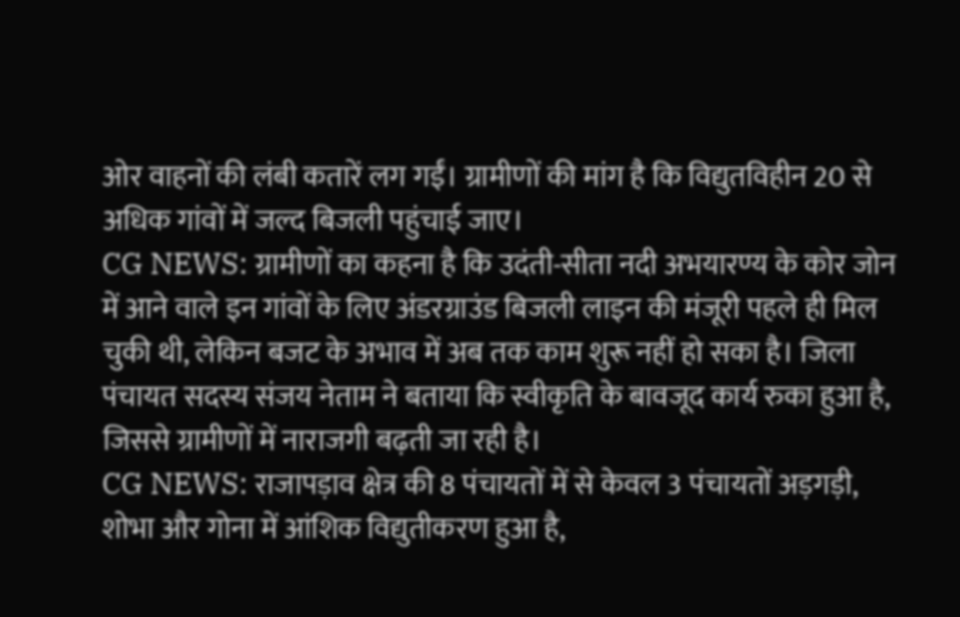ओर वाहनों की लंबी कतारें लग गईं। ग्रामीणों की मांग है कि विद्युतविहीन 20 से अधिक गांवों में जल्द बिजली पहुंचाई जाए।
CG NEWS: ग्रामीणों का कहना है कि उदंती-सीता नदी अभयारण्य के कोर जोन में आने वाले इन गांवों के लिए अंडरग्राउंड बिजली लाइन की मंजूरी पहले ही मिल चुकी थी, लेकिन बजट के अभाव में अब तक काम शुरू नहीं हो सका है। जिला पंचायत सदस्य संजय नेताम ने बताया कि स्वीकृति के बावजूद कार्य रुका हुआ है, जिससे ग्रामीणों में नाराजगी बढ़ती जा रही है।
CG NEWS: राजापड़ाव क्षेत्र की 8 पंचायतों में से केवल 3 पंचायतों अड़गड़ी, शोभा और गोना में आंशिक विद्युतीकरण हुआ है,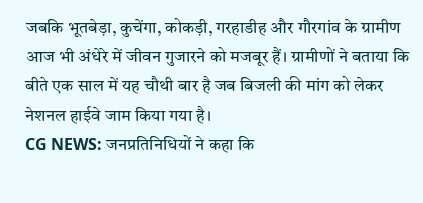जबकि भूतबेड़ा, कुचेंगा, कोकड़ी, गरहाडीह और गौरगांव के ग्रामीण आज भी अंधेरे में जीवन गुजारने को मजबूर हैं। ग्रामीणों ने बताया कि बीते एक साल में यह चौथी बार है जब बिजली की मांग को लेकर नेशनल हाईवे जाम किया गया है।
CG NEWS: जनप्रतिनिधियों ने कहा कि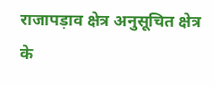राजापड़ाव क्षेत्र अनुसूचित क्षेत्र के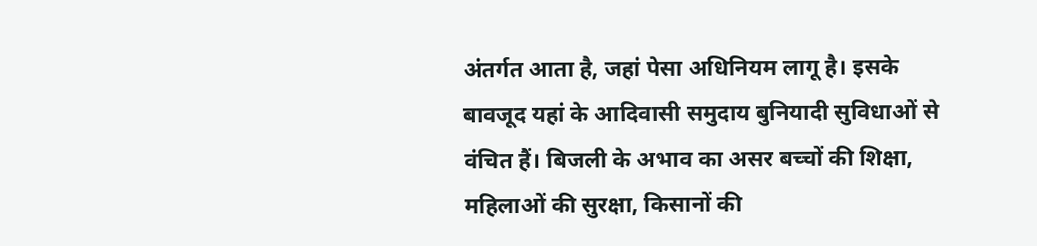अंतर्गत आता है, जहां पेसा अधिनियम लागू है। इसके बावजूद यहां के आदिवासी समुदाय बुनियादी सुविधाओं से वंचित हैं। बिजली के अभाव का असर बच्चों की शिक्षा, महिलाओं की सुरक्षा, किसानों की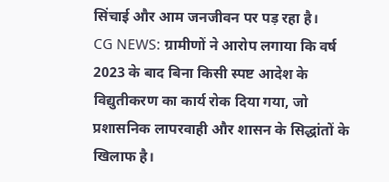सिंचाई और आम जनजीवन पर पड़ रहा है।
CG NEWS: ग्रामीणों ने आरोप लगाया कि वर्ष 2023 के बाद बिना किसी स्पष्ट आदेश के विद्युतीकरण का कार्य रोक दिया गया, जो प्रशासनिक लापरवाही और शासन के सिद्धांतों के खिलाफ है।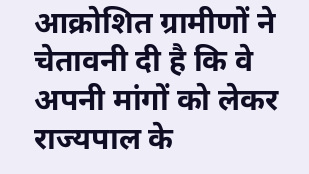आक्रोशित ग्रामीणों ने चेतावनी दी है कि वे अपनी मांगों को लेकर राज्यपाल के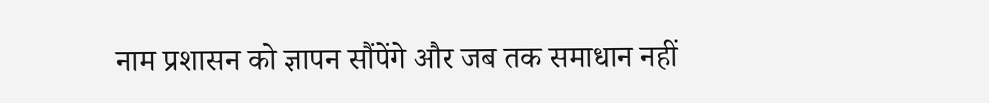नाम प्रशासन को ज्ञापन सौंपेंगे और जब तक समाधान नहीं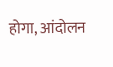होगा, आंदोलन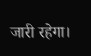जारी रहेगा।